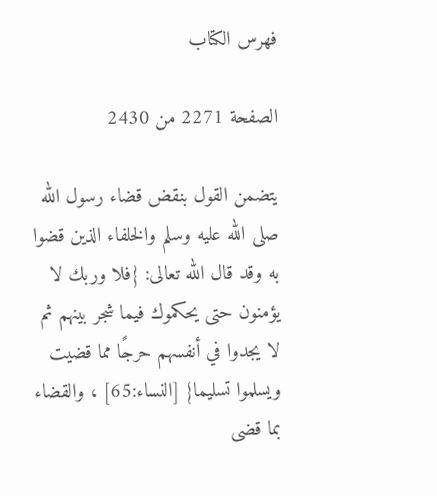فهرس الكتاب

الصفحة 2271 من 2430

يتضمن القول بنقض قضاء رسول الله صلى الله عليه وسلم والخلفاء الذين قضوا به وقد قال الله تعالى: {فلا وربك لا يؤمنون حتى يحكموك فيما شجر بينهم ثم لا يجدوا في أنفسهم حرجًا مما قضيت ويسلموا تسليما} [النساء:65] ، والقضاء بما قضى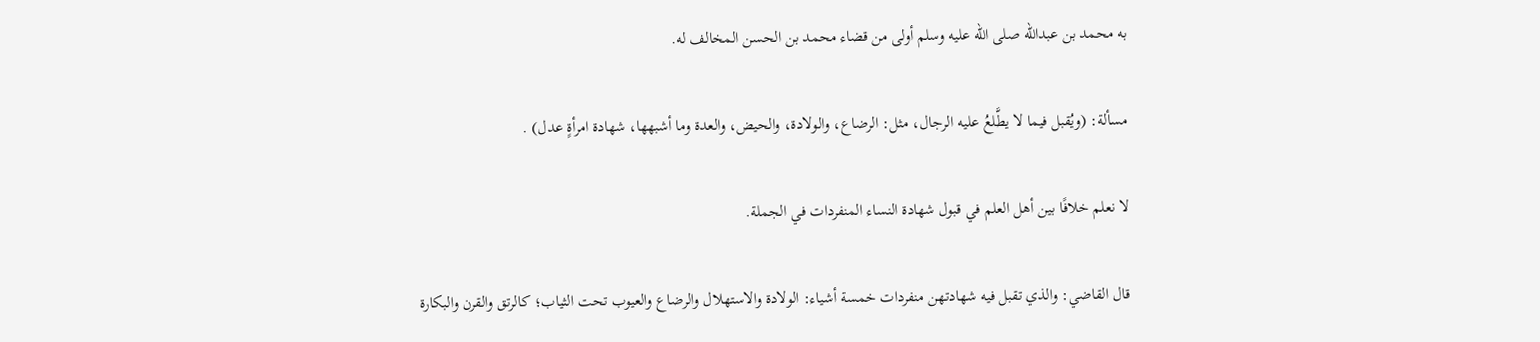به محمد بن عبدالله صلى الله عليه وسلم أولى من قضاء محمد بن الحسن المخالف له.

مسألة: (ويُقبل فيما لا يطَّلعُ عليه الرجال، مثل: الرضاع، والولادة، والحيض، والعدة وما أشبهها، شهادة امرأةٍ عدل) .

لا نعلم خلافًا بين أهل العلم في قبول شهادة النساء المنفردات في الجملة.

قال القاضي: والذي تقبل فيه شهادتهن منفردات خمسة أشياء: الولادة والاستهلال والرضاع والعيوب تحت الثياب؛ كالرتق والقرن والبكارة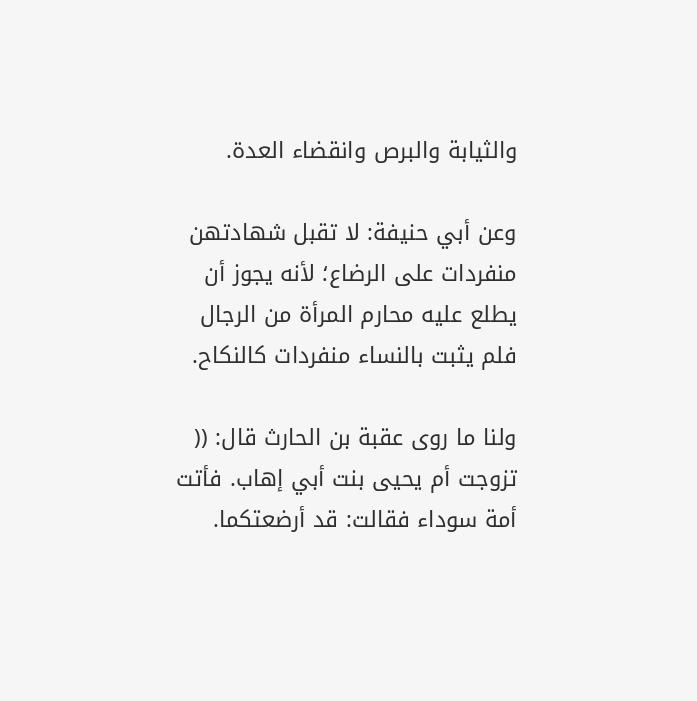والثيابة والبرص وانقضاء العدة.

وعن أبي حنيفة: لا تقبل شهادتهن منفردات على الرضاع؛ لأنه يجوز أن يطلع عليه محارم المرأة من الرجال فلم يثبت بالنساء منفردات كالنكاح.

ولنا ما روى عقبة بن الحارث قال: (( تزوجت أم يحيى بنت أبي إهاب. فأتت أمة سوداء فقالت: قد أرضعتكما.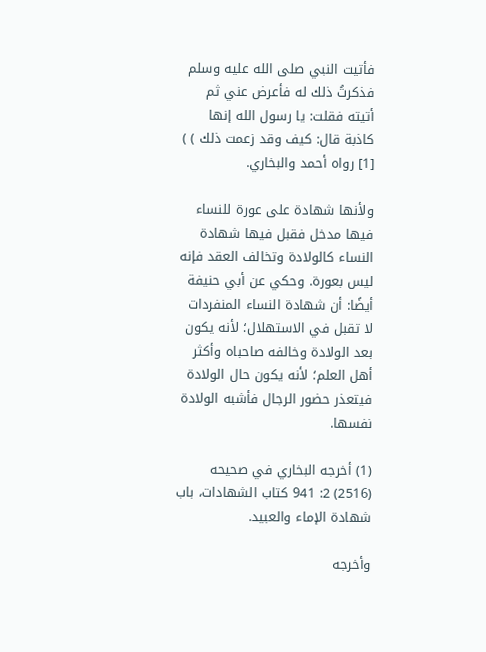فأتيت النبي صلى الله عليه وسلم فذكرتُ ذلك له فأعرض عني ثم أتيته فقلت: يا رسول الله إنها كاذبة قال: كيف وقد زعمت ذلك ) ) [1] رواه أحمد والبخاري.

ولأنها شهادة على عورة للنساء فيها مدخل فقبل فيها شهادة النساء كالولادة وتخالف العقد فإنه ليس بعورة. وحكي عن أبي حنيفة أيضًا: أن شهادة النساء المنفردات لا تقبل في الاستهلال؛ لأنه يكون بعد الولادة وخالفه صاحباه وأكثر أهل العلم؛ لأنه يكون حال الولادة فيتعذر حضور الرجال فأشبه الولادة نفسها.

(1) أخرجه البخاري في صحيحه (2516) 2: 941 كتاب الشهادات، باب شهادة الإماء والعبيد.

وأخرجه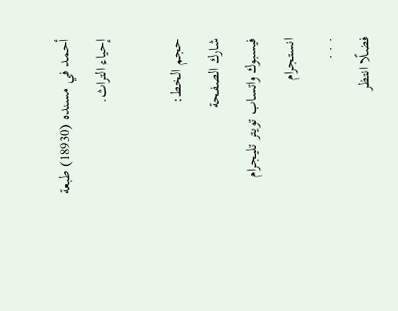أحمد في مسنده (18930) طبعة إحياء التراث.

حجم الخط:
شارك الصفحة
فيسبوك واتساب تويتر تليجرام انستجرام
. . .
فضلًا انتظر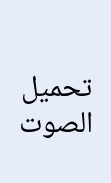تحميل الصوت